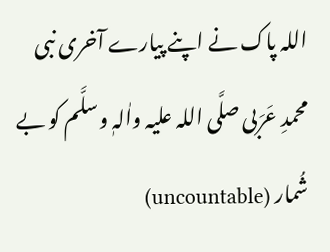اللہ پاک نے اپنے پیارے آخری نبی محمدِ عَرَبی صلَّی اللہ علیہ واٰلہٖ وسلَّم کو بے شُمار (uncountable)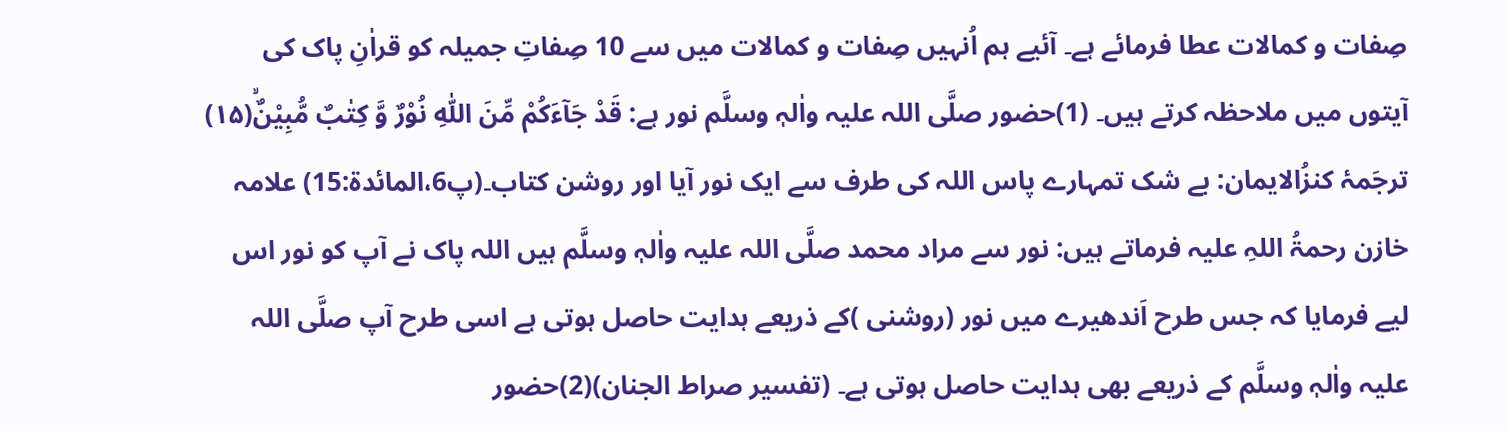صِفات و کمالات عطا فرمائے ہے۔ آئیے ہم اُنہیں صِفات و کمالات میں سے 10 صِفاتِ جمیلہ کو قراٰنِ پاک کی آیتوں میں ملاحظہ کرتے ہیں۔ (1)حضور صلَّی اللہ علیہ واٰلہٖ وسلَّم نور ہے: قَدْ جَآءَكُمْ مِّنَ اللّٰهِ نُوْرٌ وَّ كِتٰبٌ مُّبِیْنٌۙ(۱۵) ترجَمۂ کنزُالایمان: بے شک تمہارے پاس اللہ کی طرف سے ایک نور آیا اور روشن کتاب۔(پ6،المائدۃ:15) علامہ خازن رحمۃُ اللہِ علیہ فرماتے ہیں: نور سے مراد محمد صلَّی اللہ علیہ واٰلہٖ وسلَّم ہیں اللہ پاک نے آپ کو نور اس لیے فرمایا کہ جس طرح اَندھیرے میں نور (روشنی )کے ذریعے ہدایت حاصل ہوتی ہے اسی طرح آپ صلَّی اللہ علیہ واٰلہٖ وسلَّم کے ذریعے بھی ہدایت حاصل ہوتی ہے۔ (تفسیر صراط الجنان)(2)حضور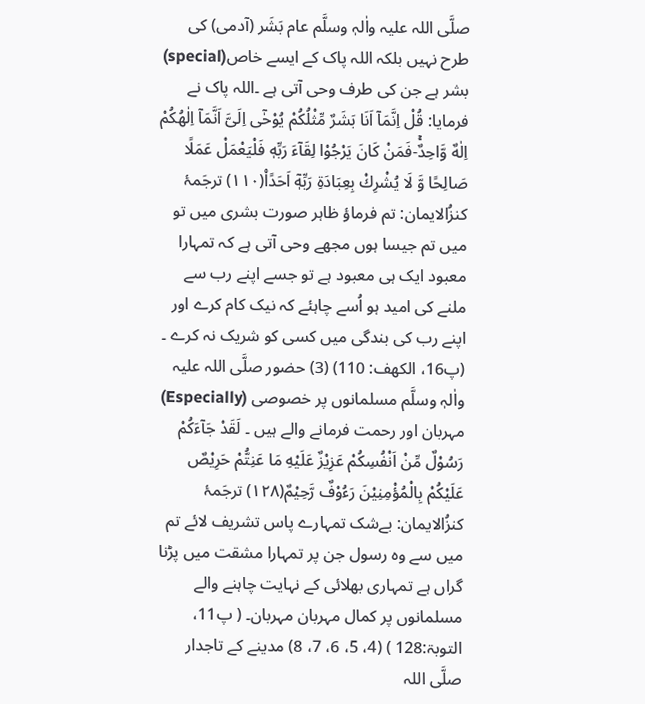صلَّی اللہ علیہ واٰلہٖ وسلَّم عام بَشَر (آدمی) کی طرح نہیں بلکہ اللہ پاک کے ایسے خاص(special) بشر ہے جن کی طرف وحی آتی ہے ۔اللہ پاک نے فرمایا: قُلْ اِنَّمَاۤ اَنَا بَشَرٌ مِّثْلُكُمْ یُوْحٰۤى اِلَیَّ اَنَّمَاۤ اِلٰهُكُمْ اِلٰهٌ وَّاحِدٌۚ-فَمَنْ كَانَ یَرْجُوْا لِقَآءَ رَبِّهٖ فَلْیَعْمَلْ عَمَلًا صَالِحًا وَّ لَا یُشْرِكْ بِعِبَادَةِ رَبِّهٖۤ اَحَدًا۠(۱۱۰) ترجَمۂ کنزُالایمان: تم فرماؤ ظاہر صورت بشری میں تو میں تم جیسا ہوں مجھے وحی آتی ہے کہ تمہارا معبود ایک ہی معبود ہے تو جسے اپنے رب سے ملنے کی امید ہو اُسے چاہئے کہ نیک کام کرے اور اپنے رب کی بندگی میں کسی کو شریک نہ کرے ۔ (پ16، الکھف: 110) (3) حضور صلَّی اللہ علیہ واٰلہٖ وسلَّم مسلمانوں پر خصوصی (Especially) مہربان اور رحمت فرمانے والے ہیں ۔ لَقَدْ جَآءَكُمْ رَسُوْلٌ مِّنْ اَنْفُسِكُمْ عَزِیْزٌ عَلَیْهِ مَا عَنِتُّمْ حَرِیْصٌ عَلَیْكُمْ بِالْمُؤْمِنِیْنَ رَءُوْفٌ رَّحِیْمٌ(۱۲۸) ترجَمۂ کنزُالایمان: بےشک تمہارے پاس تشریف لائے تم میں سے وہ رسول جن پر تمہارا مشقت میں پڑنا گراں ہے تمہاری بھلائی کے نہایت چاہنے والے مسلمانوں پر کمال مہربان مہربان۔ ( پ11، التوبۃ:128 ) (4، 5، 6، 7، 8) مدینے کے تاجدار صلَّی اللہ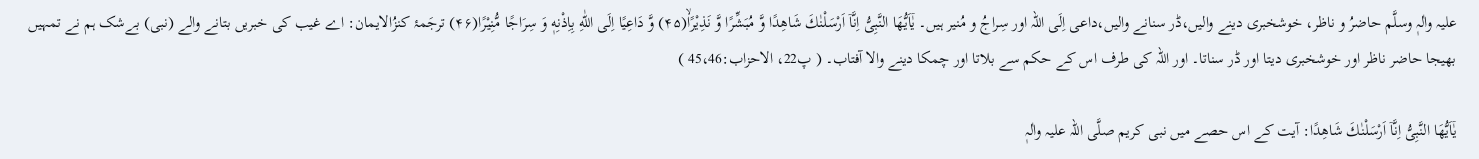علیہ واٰلہٖ وسلَّم حاضرُ و ناظر، خوشخبری دینے والیں،ڈر سنانے والیں،داعی اِلَی اللہ اور سِراجُ و مُنیر ہیں۔ یٰۤاَیُّهَا النَّبِیُّ اِنَّاۤ اَرْسَلْنٰكَ شَاهِدًا وَّ مُبَشِّرًا وَّ نَذِیْرًاۙ(۴۵) وَّ دَاعِیًا اِلَى اللّٰهِ بِاِذْنِهٖ وَ سِرَاجًا مُّنِیْرًا(۴۶) ترجَمۂ کنزُالایمان: اے غیب کی خبریں بتانے والے (نبی) بےشک ہم نے تمہیں بھیجا حاضر ناظر اور خوشخبری دیتا اور ڈر سناتا۔ اور اللہ کی طرف اس کے حکم سے بلاتا اور چمکا دینے والا آفتاب۔ ( پ22، الاحزاب:45،46 )

یٰۤاَیُّهَا النَّبِیُّ اِنَّاۤ اَرْسَلْنٰكَ شَاهِدًا: آیت کے اس حصے میں نبی کریم صلَّی اللہ علیہ واٰلہٖ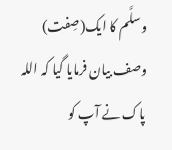وسلَّم کا ایک(صِفت) وصف بیان فرمایا گیا کہ اللہ پاک نے آپ کو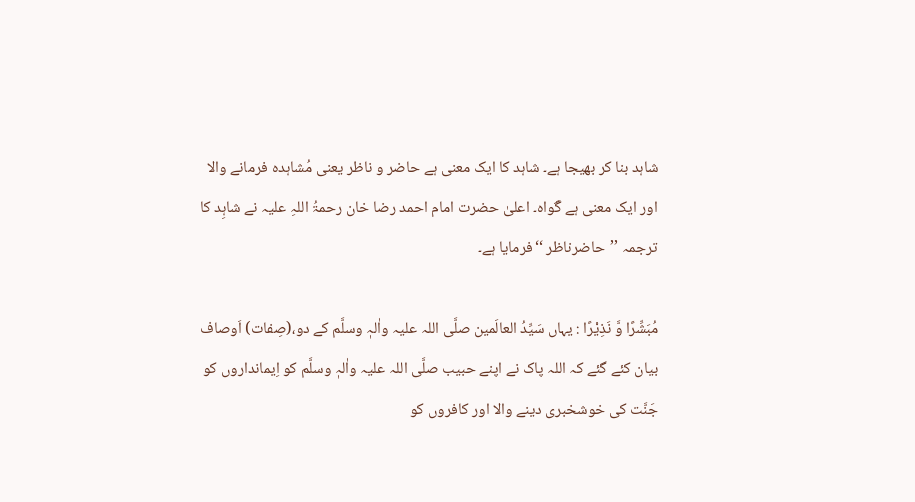شاہد بنا کر بھیجا ہے۔ شاہد کا ایک معنی ہے حاضر و ناظر یعنی مُشاہدہ فرمانے والا اور ایک معنی ہے گَواہ۔ اعلیٰ حضرت امام احمد رضا خان رحمۃُ اللہِ علیہ نے شاہِد کا ترجمہ ’’حاضرناظر ‘‘فرمایا ہے۔

مُبَشِّرًا وَّ نَذِیْرًا : یہاں سَیِّدُ العالَمین صلَّی اللہ علیہ واٰلہٖ وسلَّم کے دو،(صِفات) اَوصاف بیان کئے گئے کہ اللہ پاک نے اپنے حبیب صلَّی اللہ علیہ واٰلہٖ وسلَّم کو اِیمانداروں کو جَنَّت کی خوشخبری دینے والا اور کافروں کو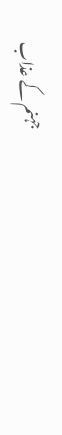جہنم کے عذاب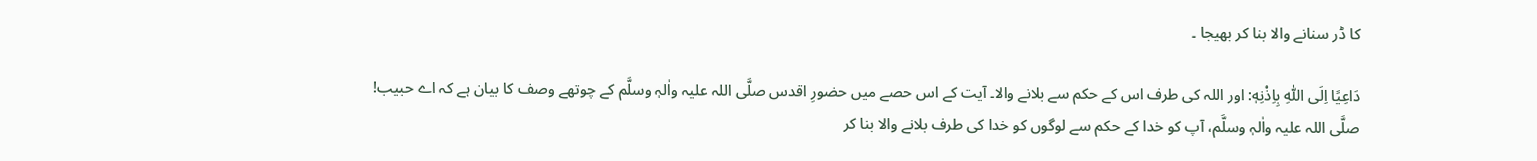کا ڈر سنانے والا بنا کر بھیجا ۔

دَاعِیًا اِلَى اللّٰهِ بِاِذْنِهٖ: اور اللہ کی طرف اس کے حکم سے بلانے والا۔ آیت کے اس حصے میں حضورِ اقدس صلَّی اللہ علیہ واٰلہٖ وسلَّم کے چوتھے وصف کا بیان ہے کہ اے حبیب! صلَّی اللہ علیہ واٰلہٖ وسلَّم، آپ کو خدا کے حکم سے لوگوں کو خدا کی طرف بلانے والا بنا کر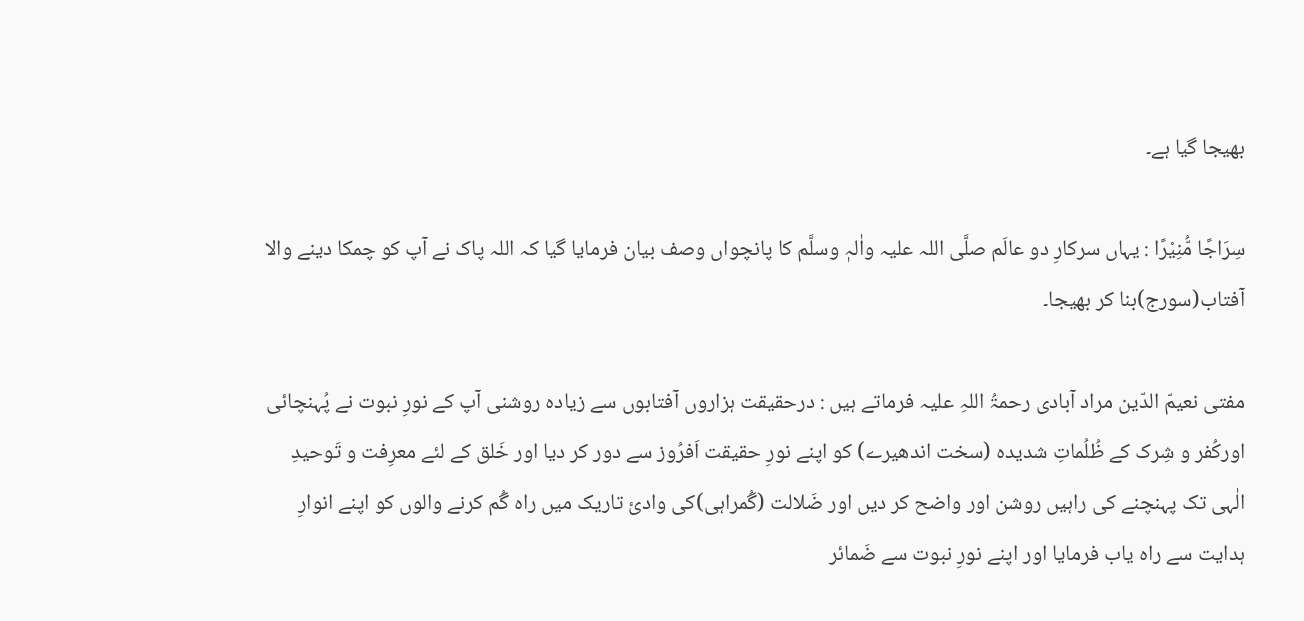بھیجا گیا ہے۔

سِرَاجًا مُّنِیْرًا : یہاں سرکارِ دو عالَم صلَّی اللہ علیہ واٰلہٖ وسلَّم کا پانچواں وصف بیان فرمایا گیا کہ اللہ پاک نے آپ کو چمکا دینے والا آفتاب(سورج)بنا کر بھیجا۔

مفتی نعیمّ الدّین مراد آبادی رحمۃُ اللہِ علیہ فرماتے ہیں : درحقیقت ہزاروں آفتابوں سے زیادہ روشنی آپ کے نورِ نبوت نے پُہنچائی اورکُفر و شِرک کے ظُلُماتِ شدیدہ (سخت اندھیرے) کو اپنے نورِ حقیقت اَفرُوز سے دور کر دیا اور خَلق کے لئے معرِفت و تَوحیدِ الٰہی تک پہنچنے کی راہیں روشن اور واضح کر دیں اور ضَلالت (گُمراہی)کی وادیٔ تاریک میں راہ گُم کرنے والوں کو اپنے انوارِ ہدایت سے راہ یاب فرمایا اور اپنے نورِ نبوت سے ضَمائر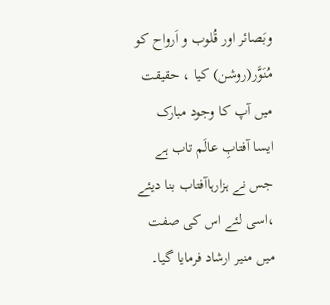وبَصائر اور قُلوب و اَرواح کو مُنَوَّر(روشن) کیا ، حقیقت میں آپ کا وجود مبارک ایسا آفتابِ عالَم تاب ہے جس نے ہزارہاآفتاب بنا دیئے ،اسی لئے اس کی صفت میں منیر ارشاد فرمایا گیا۔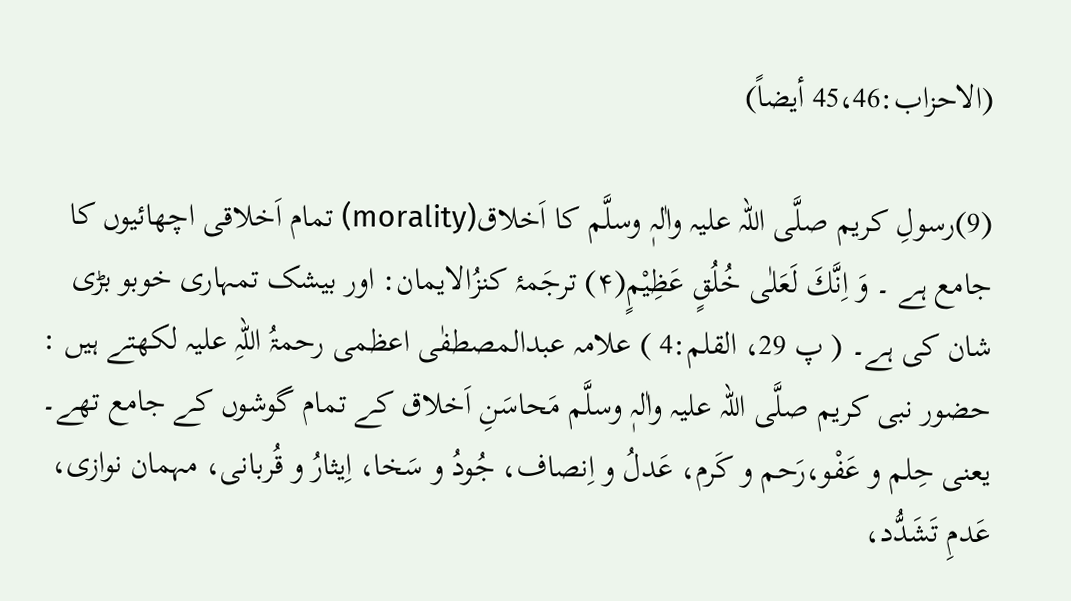(الاحزاب:45،46 أیضاً)

(9)رسولِ کریم صلَّی اللہ علیہ واٰلہٖ وسلَّم کا اَخلاق(morality) تمام اَخلاقی اچھائیوں کا جامع ہے ۔ وَ اِنَّكَ لَعَلٰى خُلُقٍ عَظِیْمٍ(۴) ترجَمۂ کنزُالایمان: اور بیشک تمہاری خوبو بڑی شان کی ہے۔ ( پ 29، القلم:4 ) علامہ عبدالمصطفٰی اعظمی رحمۃُ اللہِ علیہ لکھتے ہیں : حضور نبی کریم صلَّی اللہ علیہ واٰلہٖ وسلَّم مَحاسَنِ اَخلاق کے تمام گوشوں کے جامع تھے۔ یعنی حِلم و عَفْو،رَحم و کَرم، عَدلُ و اِنصاف، جُودُ و سَخا، اِیثارُ و قُربانی، مہمان نوازی، عَدمِ تَشَدُّد،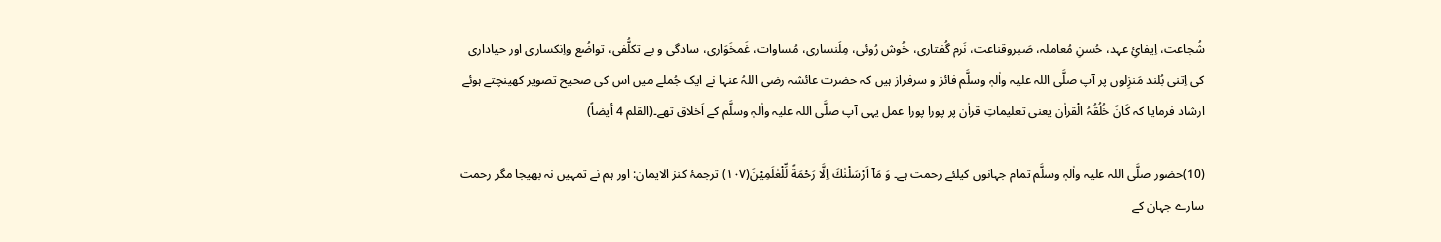شُجاعت، اِیفائِ عہد، حُسنِ مُعاملہ، صَبروقناعت، نَرم گُفتاری، خُوش رُوئی، مِلَنساری، مُساوات، غَمخَوَاری، سادگی و بے تکلُّفی، تواضُع واِنکساری اور حیاداری کی اِتنی بُلند مَنزِلوں پر آپ صلَّی اللہ علیہ واٰلہٖ وسلَّم فائز و سرفراز ہیں کہ حضرت عائشہ رضی اللہُ عنہا نے ایک جُملے میں اس کی صحیح تصویر کھینچتے ہوئے ارشاد فرمایا کہ کَانَ خُلُقُہُ الْقراٰن یعنی تعلیماتِ قراٰن پر پورا پورا عمل یہی آپ صلَّی اللہ علیہ واٰلہٖ وسلَّم کے اَخلاق تھے۔(القلم 4 أیضاً)

(10)حضور صلَّی اللہ علیہ واٰلہٖ وسلَّم تمام جہانوں کیلئے رحمت ہے۔ وَ مَاۤ اَرْسَلْنٰكَ اِلَّا رَحْمَةً لِّلْعٰلَمِیْنَ(۱۰۷) ترجمۂ کنز الایمان: اور ہم نے تمہیں نہ بھیجا مگر رحمت سارے جہان کے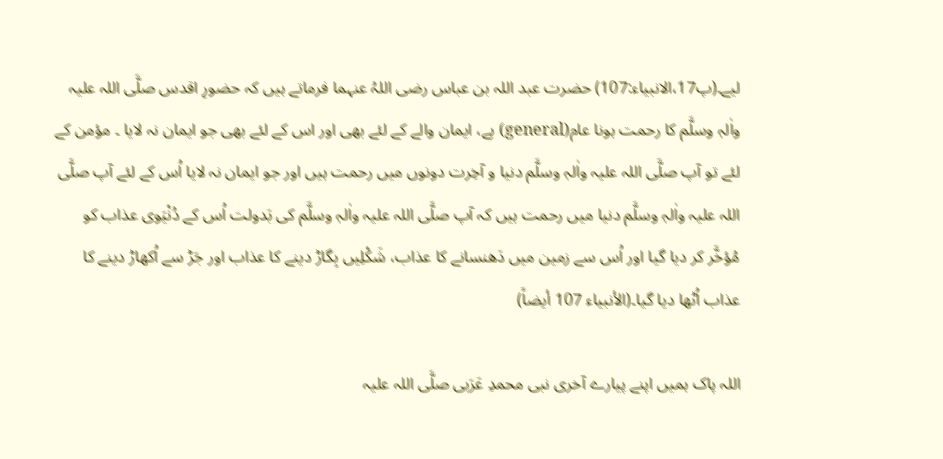لیے۔(پ17،الانبیاء:107) حضرت عبد اللہ بن عباس رضی اللہُ عنہما فرماتے ہیں کہ حضورِ اقدس صلَّی اللہ علیہ واٰلہٖ وسلَّم کا رحمت ہونا عام(general) ہے، ایمان والے کے لئے بھی اور اس کے لئے بھی جو ایمان نہ لایا ۔ مؤمن کے لئے تو آپ صلَّی اللہ علیہ واٰلہٖ وسلَّم دنیا و آخِرت دونوں میں رحمت ہیں اور جو ایمان نہ لایا اُس کے لئے آپ صلَّی اللہ علیہ واٰلہٖ وسلَّم دنیا میں رحمت ہیں کہ آپ صلَّی اللہ علیہ واٰلہٖ وسلَّم کی بَدولت اُس کے دُنْیَوی عذاب کو مُؤخَّر کر دیا گیا اور اُس سے زمین میں دَھنسانے کا عذاب، شَکْلِیں بِگاڑ دینے کا عذاب اور جَڑ سے اُکھاڑ دینے کا عذاب اُٹھا دیا گیا۔(الأنبیاء 107 أیضاً)

اللہ پاک ہمیں اپنے پیارے آخری نبی محمدِ عَرَبی صلَّی اللہ علیہ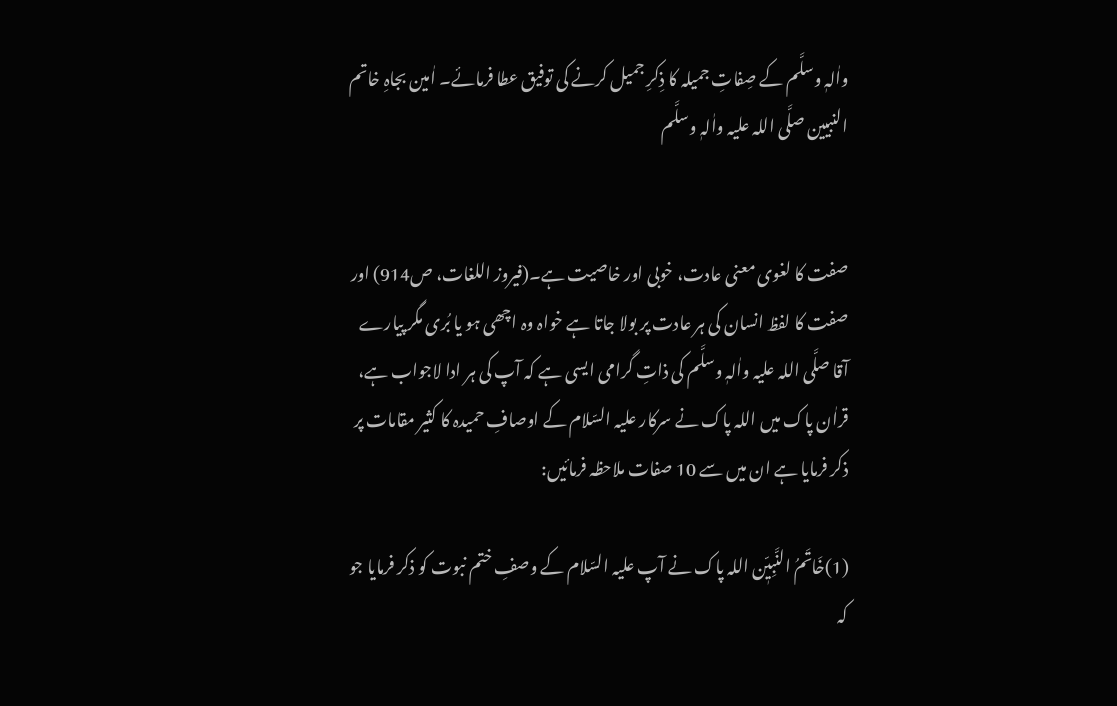واٰلہٖ وسلَّم کے صِفاتِ جمیلہ کا ذِکرِ جمیل کرنے کی توفیق عطا فرمائے۔ اٰمین بجاہِ خاتم النبیین صلَّی اللہ علیہ واٰلہٖ وسلَّم


صفت کا لغوی معنی عادت، خوبی اور خاصیت ہے۔(فیروز اللغات، ص914) اور صفت کا لفظ انسان کی ہر عادت پر بولا جاتا ہے خواہ وہ اچھی ہو یا بُری مگر پیارے آقا صلَّی اللہ علیہ واٰلہٖ وسلَّم کی ذاتِ گرامی ایسی ہے کہ آپ کی ہر ادا لاجواب ہے، قراٰن پاک میں اللہ پاک نے سرکار علیہ السّلام کے اوصافِ حمیدہ کا کثیر مقامات پر ذکر فرمایا ہے ان میں سے 10 صفات ملاحظہ فرمائیں:

(1)خَاتَمُ النَّبِیّٖن اللہ پاک نے آپ علیہ السّلام کے وصفِ ختم نبوت کو ذکر فرمایا جو کہ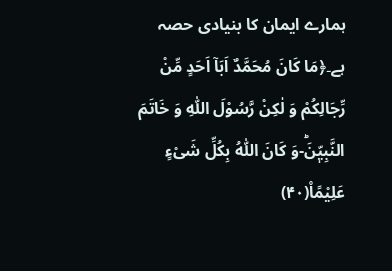ہمارے ایمان کا بنیادی حصہ ہے۔﴿مَا كَانَ مُحَمَّدٌ اَبَاۤ اَحَدٍ مِّنْ رِّجَالِكُمْ وَ لٰكِنْ رَّسُوْلَ اللّٰهِ وَ خَاتَمَ النَّبِیّٖنَؕ-وَ كَانَ اللّٰهُ بِكُلِّ شَیْءٍ عَلِیْمًا۠(۴۰)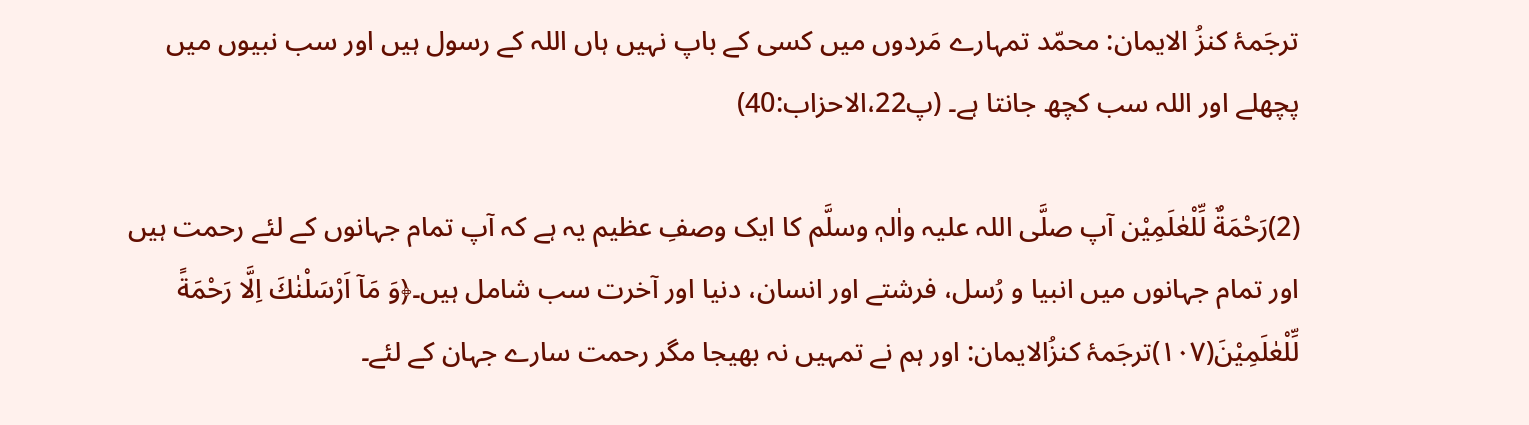ترجَمۂ کنزُ الایمان: محمّد تمہارے مَردوں میں کسی کے باپ نہیں ہاں اللہ کے رسول ہیں اور سب نبیوں میں پچھلے اور اللہ سب کچھ جانتا ہے۔ (پ22،الاحزاب:40)

(2)رَحْمَةٌ لِّلْعٰلَمِیْن آپ صلَّی اللہ علیہ واٰلہٖ وسلَّم کا ایک وصفِ عظیم یہ ہے کہ آپ تمام جہانوں کے لئے رحمت ہیں اور تمام جہانوں میں انبیا و رُسل، فرشتے اور انسان، دنیا اور آخرت سب شامل ہیں۔﴿وَ مَاۤ اَرْسَلْنٰكَ اِلَّا رَحْمَةً لِّلْعٰلَمِیْنَ(۱۰۷)ترجَمۂ کنزُالایمان: اور ہم نے تمہیں نہ بھیجا مگر رحمت سارے جہان کے لئے۔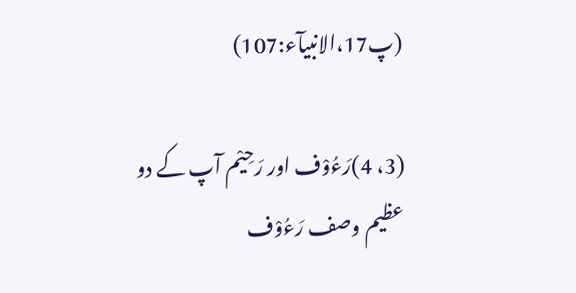(پ17،الانبیآء:107)

(3، 4)رَءُوْف اور رَحِیْم آپ کے دو عظیم وصف رَءُوْف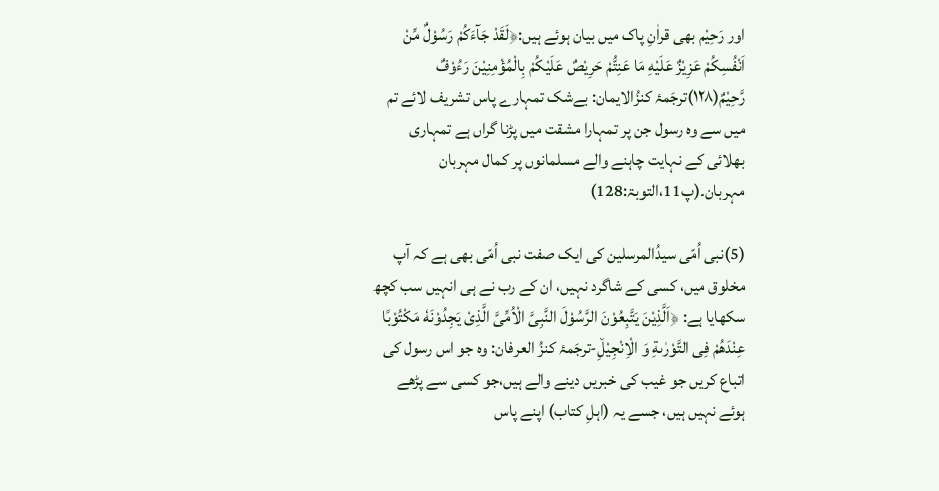اور رَحِیْم بھی قراٰنِ پاک میں بیان ہوئے ہیں:﴿لَقَدْ جَآءَكُمْ رَسُوْلٌ مِّنْ اَنْفُسِكُمْ عَزِیْزٌ عَلَیْهِ مَا عَنِتُّمْ حَرِیْصٌ عَلَیْكُمْ بِالْمُؤْمِنِیْنَ رَءُوْفٌ رَّحِیْمٌ(۱۲۸)ترجَمۂ کنزُالایمان: بےشک تمہارے پاس تشریف لائے تم میں سے وہ رسول جن پر تمہارا مشقت میں پڑنا گراں ہے تمہاری بھلائی کے نہایت چاہنے والے مسلمانوں پر کمال مہربان مہربان۔(پ11،التوبۃ:128)

(5)نبی اُمّی سیدُالمرسلین کی ایک صفت نبی اُمّی بھی ہے کہ آپ مخلوق میں، کسی کے شاگرد نہیں، ان کے رب نے ہی انہیں سب کچھ سکھایا ہے: ﴿اَلَّذِیْنَ یَتَّبِعُوْنَ الرَّسُوْلَ النَّبِیَّ الْاُمِّیَّ الَّذِیْ یَجِدُوْنَهٗ مَكْتُوْبًا عِنْدَهُمْ فِی التَّوْرٰىةِ وَ الْاِنْجِیْلِ٘-ترجَمۂ کنزُ العرفان: وہ جو اس رسول کی اتباع کریں جو غیب کی خبریں دینے والے ہیں،جو کسی سے پڑھے ہوئے نہیں ہیں، جسے یہ (اہلِ کتاب) اپنے پاس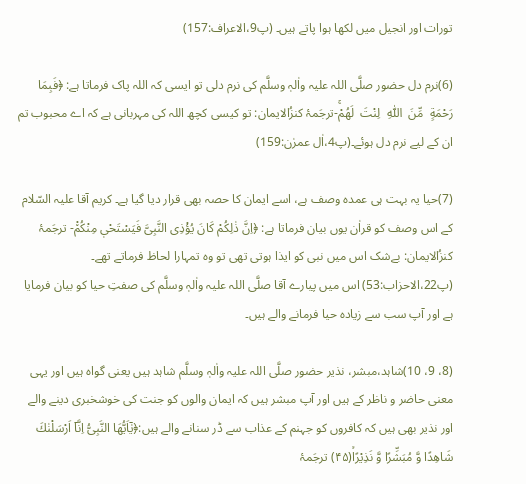تورات اور انجیل میں لکھا ہوا پاتے ہیں۔ (پ9،الاعراف:157)

(6)نرم دل حضور صلَّی اللہ علیہ واٰلہٖ وسلَّم کی نرم دلی تو ایسی کہ اللہ پاک فرماتا ہے: ﴿فَبِمَا  رَحْمَةٍ  مِّنَ  اللّٰهِ  لِنْتَ  لَهُمْۚ-ترجَمۂ کنزُالایمان: تو کیسی کچھ اللہ کی مہربانی ہے کہ اے محبوب تم ان کے لیے نرم دل ہوئے۔(پ4،اٰل عمرٰن:159)

(7)حیا یہ بہت ہی عمدہ وصف ہے، اسے ایمان کا حصہ بھی قرار دیا گیا ہے۔ کریم آقا علیہ السّلام کے اس وصف کو قراٰن یوں بیان فرماتا ہے: ﴿اِنَّ ذٰلِكُمْ كَانَ یُؤْذِی النَّبِیَّ فَیَسْتَحْیٖ مِنْكُمْ٘- ترجَمۂ کنزُالایمان: بےشک اس میں نبی کو ایذا ہوتی تھی تو وہ تمہارا لحاظ فرماتے تھے۔ (پ22،الاحزاب:53) اس میں پیارے آقا صلَّی اللہ علیہ واٰلہٖ وسلَّم کی صفتِ حیا کو بیان فرمایا ہے اور آپ سب سے زیادہ حیا فرمانے والے ہیں۔

(8، 9، 10)شاہد،مبشر، نذیر حضور صلَّی اللہ علیہ واٰلہٖ وسلَّم شاہد ہیں یعنی گواہ ہیں اور یہی معنی حاضر و ناظر کے ہیں اور آپ مبشر ہیں کہ ایمان والوں کو جنت کی خوشخبری دینے والے اور نذیر بھی ہیں کہ کافروں کو جہنم کے عذاب سے ڈر سنانے والے ہیں:﴿یٰۤاَیُّهَا النَّبِیُّ اِنَّاۤ اَرْسَلْنٰكَ شَاهِدًا وَّ مُبَشِّرًا وَّ نَذِیْرًاۙ(۴۵) ترجَمۂ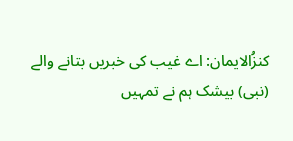کنزُالایمان: اے غیب کی خبریں بتانے والے (نبی) بیشک ہم نے تمہیں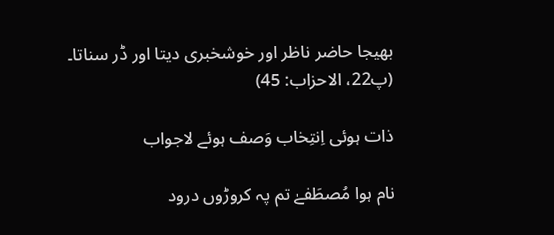بھیجا حاضر ناظر اور خوشخبری دیتا اور ڈر سناتا۔ (پ22، الاحزاب: 45)

ذات ہوئی اِنتِخاب وَصف ہوئے لاجواب

نام ہوا مُصطَفےٰ تم پہ کروڑوں درود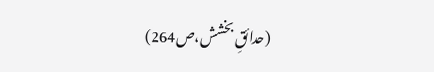(حدائقِ بخشش،ص264)